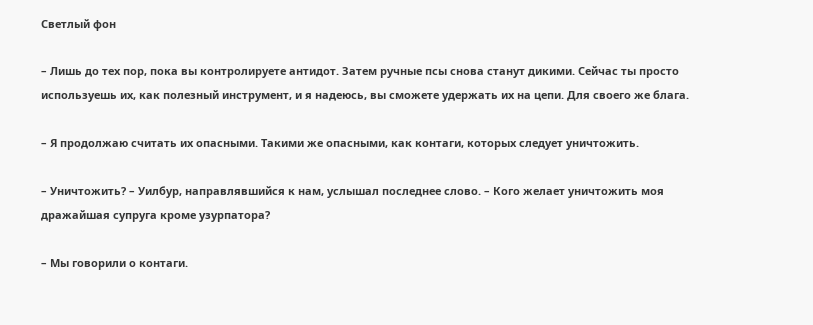Светлый фон

– Лишь до тех пор, пока вы контролируете антидот. Затем ручные псы снова станут дикими. Сейчас ты просто используешь их, как полезный инструмент, и я надеюсь, вы сможете удержать их на цепи. Для своего же блага.

– Я продолжаю считать их опасными. Такими же опасными, как контаги, которых следует уничтожить.

– Уничтожить? – Уилбур, направлявшийся к нам, услышал последнее слово. – Кого желает уничтожить моя дражайшая супруга кроме узурпатора?

– Мы говорили о контаги.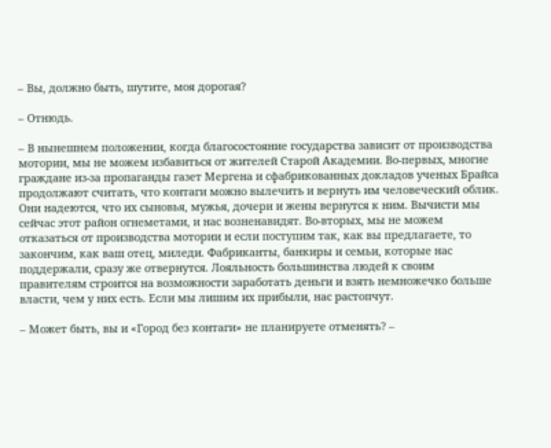– Вы, должно быть, шутите, моя дорогая?

– Отнюдь.

– В нынешнем положении, когда благосостояние государства зависит от производства мотории, мы не можем избавиться от жителей Старой Академии. Во-первых, многие граждане из-за пропаганды газет Мергена и сфабрикованных докладов ученых Брайса продолжают считать, что контаги можно вылечить и вернуть им человеческий облик. Они надеются, что их сыновья, мужья, дочери и жены вернутся к ним. Вычисти мы сейчас этот район огнеметами, и нас возненавидят. Во-вторых, мы не можем отказаться от производства мотории и если поступим так, как вы предлагаете, то закончим, как ваш отец, миледи. Фабриканты, банкиры и семьи, которые нас поддержали, сразу же отвернутся. Лояльность большинства людей к своим правителям строится на возможности заработать деньги и взять немножечко больше власти, чем у них есть. Если мы лишим их прибыли, нас растопчут.

– Может быть, вы и «Город без контаги» не планируете отменять? –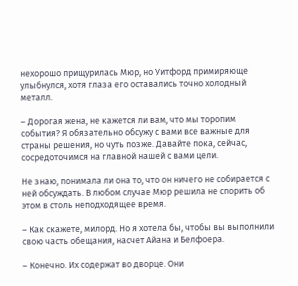нехорошо прищурилась Мюр, но Уитфорд примиряюще улыбнулся, хотя глаза его оставались точно холодный металл.

– Дорогая жена, не кажется ли вам, что мы торопим события? Я обязательно обсужу с вами все важные для страны решения, но чуть позже. Давайте пока, сейчас, сосредоточимся на главной нашей с вами цели.

Не знаю, понимала ли она то, что он ничего не собирается с ней обсуждать. В любом случае Мюр решила не спорить об этом в столь неподходящее время.

– Как скажете, милорд. Но я хотела бы, чтобы вы выполнили свою часть обещания, насчет Айана и Белфоера.

– Конечно. Их содержат во дворце. Они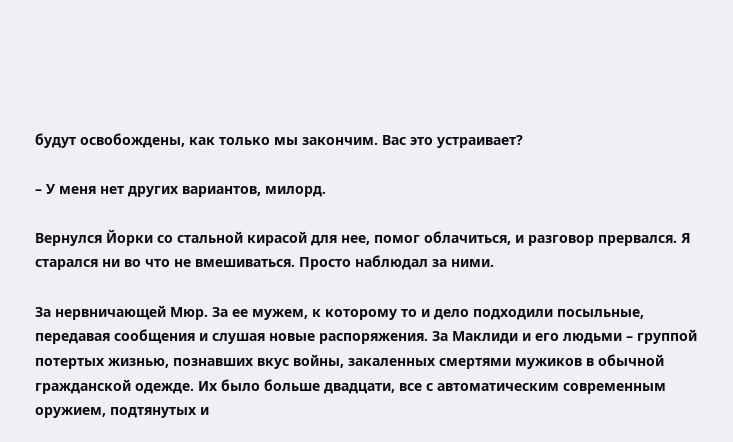будут освобождены, как только мы закончим. Вас это устраивает?

– У меня нет других вариантов, милорд.

Вернулся Йорки со стальной кирасой для нее, помог облачиться, и разговор прервался. Я старался ни во что не вмешиваться. Просто наблюдал за ними.

За нервничающей Мюр. За ее мужем, к которому то и дело подходили посыльные, передавая сообщения и слушая новые распоряжения. За Маклиди и его людьми – группой потертых жизнью, познавших вкус войны, закаленных смертями мужиков в обычной гражданской одежде. Их было больше двадцати, все с автоматическим современным оружием, подтянутых и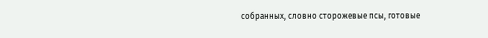собранных, словно сторожевые псы, готовые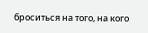броситься на того, на кого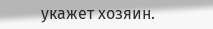укажет хозяин.